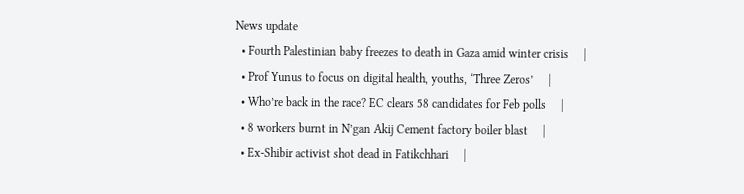News update
  • Fourth Palestinian baby freezes to death in Gaza amid winter crisis     |
  • Prof Yunus to focus on digital health, youths, ‘Three Zeros’     |
  • Who’re back in the race? EC clears 58 candidates for Feb polls     |
  • 8 workers burnt in N’gan Akij Cement factory boiler blast     |
  • Ex-Shibir activist shot dead in Fatikchhari     |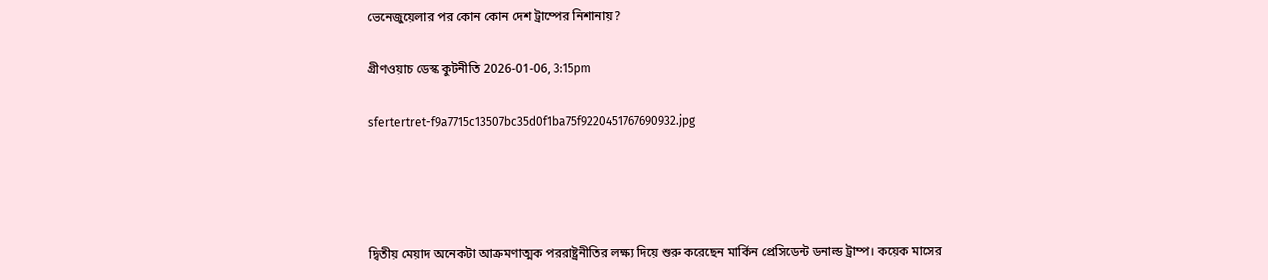ভেনেজুয়েলার পর কোন কোন দেশ ট্রাম্পের নিশানায়?

গ্রীণওয়াচ ডেস্ক কুটনীতি 2026-01-06, 3:15pm

sfertertret-f9a7715c13507bc35d0f1ba75f9220451767690932.jpg




দ্বিতীয় মেয়াদ অনেকটা আক্রমণাত্মক পররাষ্ট্রনীতির লক্ষ্য দিয়ে শুরু করেছেন মার্কিন প্রেসিডেন্ট ডনাল্ড ট্রাম্প। কয়েক মাসের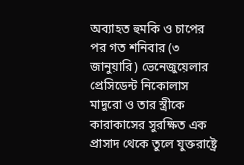অব্যাহত হুমকি ও চাপের পর গত শনিবার (৩ জানুয়ারি) ভেনেজুয়েলার প্রেসিডেন্ট নিকোলাস মাদুরো ও তার স্ত্রীকে কারাকাসের সুরক্ষিত এক প্রাসাদ থেকে তুলে যুক্তরাষ্ট্রে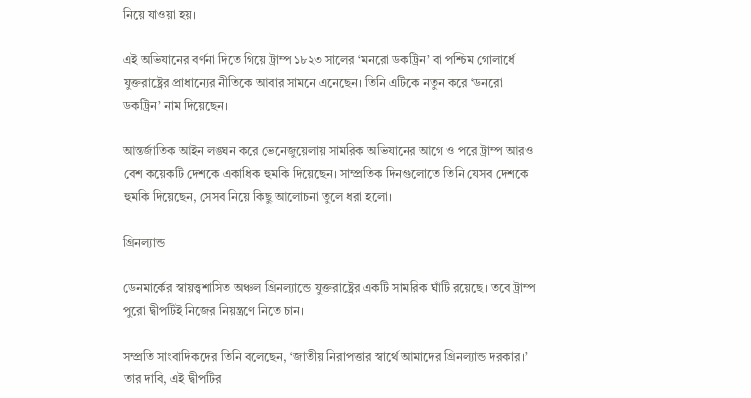নিয়ে যাওয়া হয়।

এই অভিযানের বর্ণনা দিতে গিয়ে ট্রাম্প ১৮২৩ সালের ‘মনরো ডকট্রিন’ বা পশ্চিম গোলার্ধে যুক্তরাষ্ট্রের প্রাধান্যের নীতিকে আবার সামনে এনেছেন। তিনি এটিকে নতুন করে ‘ডনরো ডকট্রিন’ নাম দিয়েছেন।

আন্তর্জাতিক আইন লঙ্ঘন করে ভেনেজুয়েলায় সামরিক অভিযানের আগে ও পরে ট্রাম্প আরও বেশ কয়েকটি দেশকে একাধিক হুমকি দিয়েছেন। সাম্প্রতিক দিনগুলোতে তিনি যেসব দেশকে হুমকি দিয়েছেন, সেসব নিয়ে কিছু আলোচনা তুলে ধরা হলো।

গ্রিনল্যান্ড

ডেনমার্কের স্বায়ত্ত্বশাসিত অঞ্চল গ্রিনল্যান্ডে যুক্তরাষ্ট্রের একটি সামরিক ঘাঁটি রয়েছে। তবে ট্রাম্প পুরো দ্বীপটিই নিজের নিয়ন্ত্রণে নিতে চান।

সম্প্রতি সাংবাদিকদের তিনি বলেছেন, ‘জাতীয় নিরাপত্তার স্বার্থে আমাদের গ্রিনল্যান্ড দরকার।’ তার দাবি, এই দ্বীপটির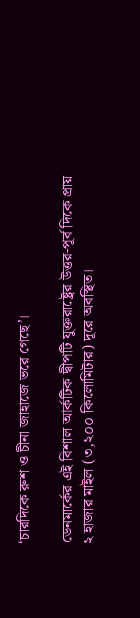‘চারদিকে রুশ ও চীনা জাহাজে ভরে গেছে’।

ডেনমার্কের এই বিশাল আর্কটিক দ্বীপটি যুক্তরাষ্ট্রের উত্তর-পূর্ব দিকে প্রায় ২ হাজার মাইল (৩,২০০ কিলোমিটার) দূরে অবস্থিত।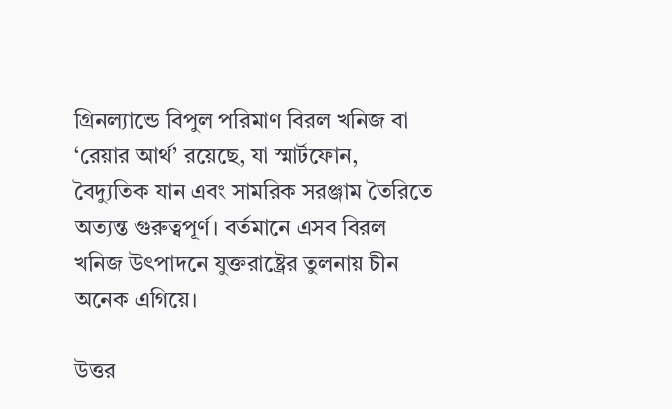গ্রিনল্যান্ডে বিপুল পরিমাণ বিরল খনিজ বা ‘রেয়ার আর্থ’ রয়েছে, যা স্মার্টফোন, বৈদ্যুতিক যান এবং সামরিক সরঞ্জাম তৈরিতে অত্যন্ত গুরুত্বপূর্ণ। বর্তমানে এসব বিরল খনিজ উৎপাদনে যুক্তরাষ্ট্রের তুলনায় চীন অনেক এগিয়ে।

উত্তর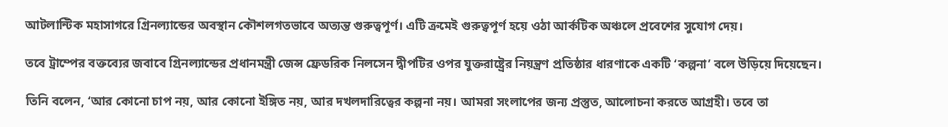আটলান্টিক মহাসাগরে গ্রিনল্যান্ডের অবস্থান কৌশলগতভাবে অত্যন্ত গুরুত্বপূর্ণ। এটি ক্রমেই গুরুত্বপূর্ণ হয়ে ওঠা আর্কটিক অঞ্চলে প্রবেশের সুযোগ দেয়।

তবে ট্রাম্পের বক্তব্যের জবাবে গ্রিনল্যান্ডের প্রধানমন্ত্রী জেন্স ফ্রেডরিক নিলসেন দ্বীপটির ওপর যুক্তরাষ্ট্রের নিয়ন্ত্রণ প্রতিষ্ঠার ধারণাকে একটি ‘কল্পনা’ বলে উড়িয়ে দিয়েছেন।

তিনি বলেন, ‘আর কোনো চাপ নয়, আর কোনো ইঙ্গিত নয়, আর দখলদারিত্বের কল্পনা নয়। আমরা সংলাপের জন্য প্রস্তুত, আলোচনা করতে আগ্রহী। তবে তা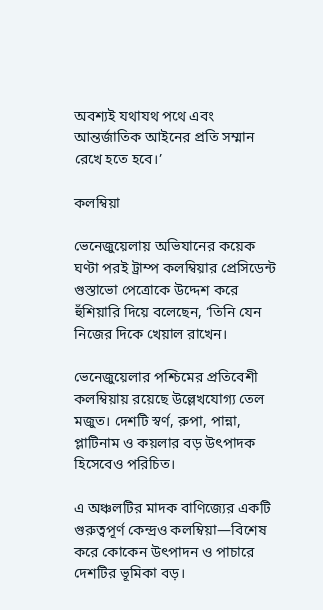অবশ্যই যথাযথ পথে এবং আন্তর্জাতিক আইনের প্রতি সম্মান রেখে হতে হবে।’

কলম্বিয়া

ভেনেজুয়েলায় অভিযানের কয়েক ঘণ্টা পরই ট্রাম্প কলম্বিয়ার প্রেসিডেন্ট গুস্তাভো পেত্রোকে উদ্দেশ করে হুঁশিয়ারি দিয়ে বলেছেন, ‘তিনি যেন নিজের দিকে খেয়াল রাখেন।

ভেনেজুয়েলার পশ্চিমের প্রতিবেশী কলম্বিয়ায় রয়েছে উল্লেখযোগ্য তেল মজুত। দেশটি স্বর্ণ, রুপা, পান্না, প্লাটিনাম ও কয়লার বড় উৎপাদক হিসেবেও পরিচিত।

এ অঞ্চলটির মাদক বাণিজ্যের একটি গুরুত্বপূর্ণ কেন্দ্রও কলম্বিয়া—বিশেষ করে কোকেন উৎপাদন ও পাচারে দেশটির ভূমিকা বড়।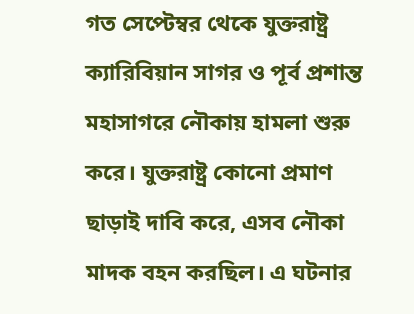গত সেপ্টেম্বর থেকে যুক্তরাষ্ট্র ক্যারিবিয়ান সাগর ও পূর্ব প্রশান্ত মহাসাগরে নৌকায় হামলা শুরু করে। যুক্তরাষ্ট্র কোনো প্রমাণ ছাড়াই দাবি করে, এসব নৌকা মাদক বহন করছিল। এ ঘটনার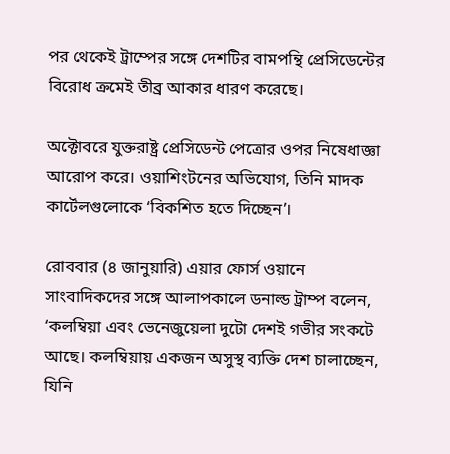পর থেকেই ট্রাম্পের সঙ্গে দেশটির বামপন্থি প্রেসিডেন্টের বিরোধ ক্রমেই তীব্র আকার ধারণ করেছে।

অক্টোবরে যুক্তরাষ্ট্র প্রেসিডেন্ট পেত্রোর ওপর নিষেধাজ্ঞা আরোপ করে। ওয়াশিংটনের অভিযোগ, তিনি মাদক কার্টেলগুলোকে ‘বিকশিত হতে দিচ্ছেন’।

রোববার (৪ জানুয়ারি) এয়ার ফোর্স ওয়ানে সাংবাদিকদের সঙ্গে আলাপকালে ডনাল্ড ট্রাম্প বলেন, ‘কলম্বিয়া এবং ভেনেজুয়েলা দুটো দেশই গভীর সংকটে আছে। কলম্বিয়ায় একজন অসুস্থ ব্যক্তি দেশ চালাচ্ছেন, যিনি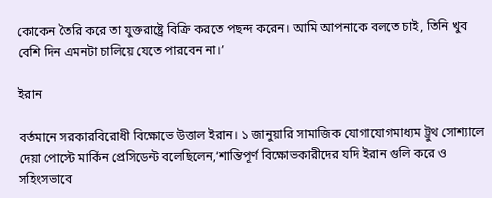কোকেন তৈরি করে তা যুক্তরাষ্ট্রে বিক্রি করতে পছন্দ করেন। আমি আপনাকে বলতে চাই, তিনি খুব বেশি দিন এমনটা চালিয়ে যেতে পারবেন না।’

ইরান

বর্তমানে সরকারবিরোধী বিক্ষোভে উত্তাল ইরান। ১ জানুয়ারি সামাজিক যোগাযোগমাধ্যম ট্রুথ সোশ্যালে দেয়া পোস্টে মার্কিন প্রেসিডেন্ট বলেছিলেন,‘শান্তিপূর্ণ বিক্ষোভকারীদের যদি ইরান গুলি করে ও সহিংসভাবে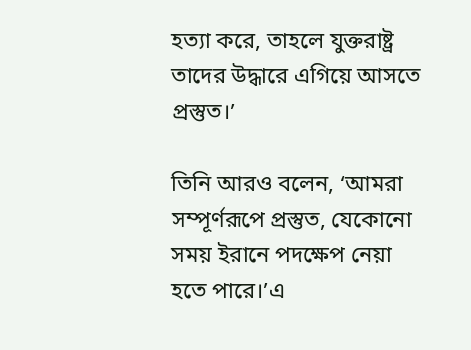হত্যা করে, তাহলে যুক্তরাষ্ট্র তাদের উদ্ধারে এগিয়ে আসতে প্রস্তুত।’

তিনি আরও বলেন, ‘আমরা সম্পূর্ণরূপে প্রস্তুত, যেকোনো সময় ইরানে পদক্ষেপ নেয়া হতে পারে।’এ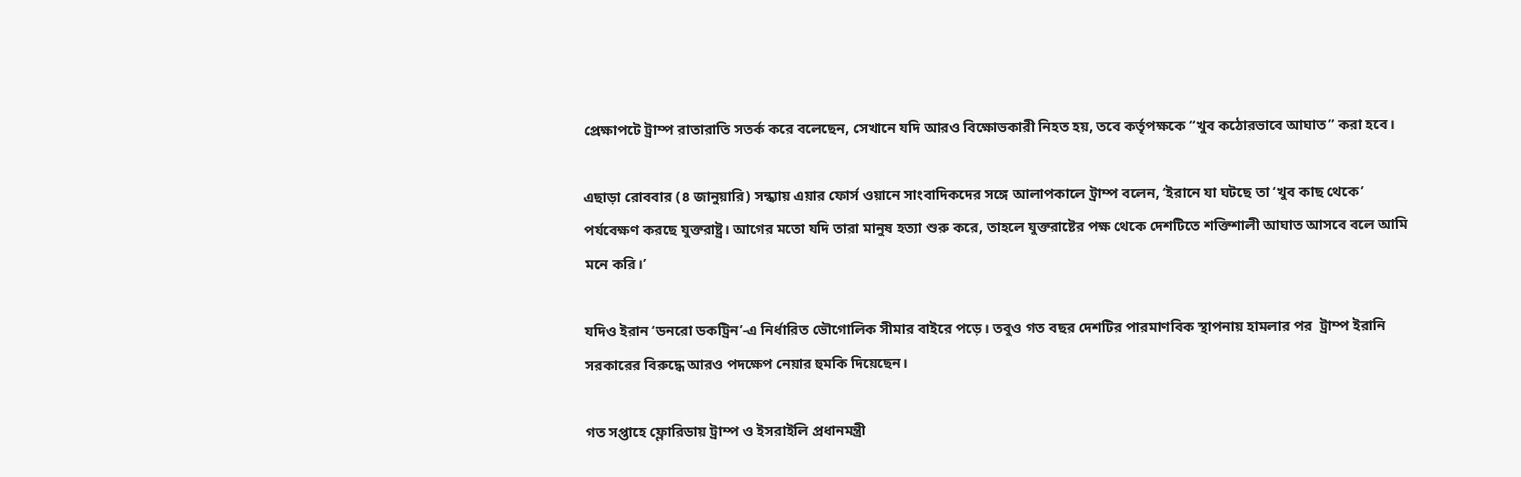প্রেক্ষাপটে ট্রাম্প রাতারাতি সতর্ক করে বলেছেন, সেখানে যদি আরও বিক্ষোভকারী নিহত হয়, তবে কর্তৃপক্ষকে “খুব কঠোরভাবে আঘাত” করা হবে।

এছাড়া রোববার (৪ জানুয়ারি) সন্ধ্যায় এয়ার ফোর্স ওয়ানে সাংবাদিকদের সঙ্গে আলাপকালে ট্রাম্প বলেন, ‘ইরানে যা ঘটছে তা ‘খুব কাছ থেকে’ পর্যবেক্ষণ করছে যুক্তরাষ্ট্র। আগের মতো যদি তারা মানুষ হত্যা শুরু করে, তাহলে যুক্তরাষ্টের পক্ষ থেকে দেশটিতে শক্তিশালী আঘাত আসবে বলে আমি মনে করি।’

যদিও ইরান ‘ডনরো ডকট্রিন’-এ নির্ধারিত ভৌগোলিক সীমার বাইরে পড়ে। তবুও গত বছর দেশটির পারমাণবিক স্থাপনায় হামলার পর  ট্রাম্প ইরানি সরকারের বিরুদ্ধে আরও পদক্ষেপ নেয়ার হুমকি দিয়েছেন।

গত সপ্তাহে ফ্লোরিডায় ট্রাম্প ও ইসরাইলি প্রধানমন্ত্রী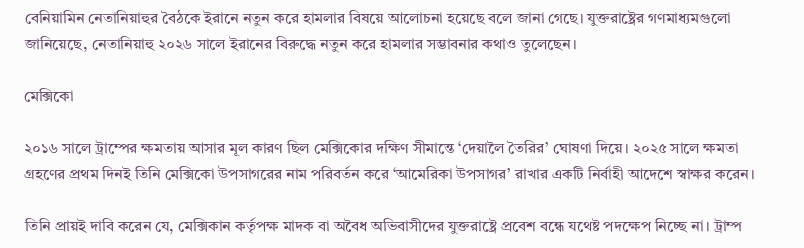বেনিয়ামিন নেতানিয়াহুর বৈঠকে ইরানে নতুন করে হামলার বিষয়ে আলোচনা হয়েছে বলে জানা গেছে। যুক্তরাষ্ট্রের গণমাধ্যমগুলো জানিয়েছে, নেতানিয়াহু ২০২৬ সালে ইরানের বিরুদ্ধে নতুন করে হামলার সম্ভাবনার কথাও তুলেছেন।

মেক্সিকো

২০১৬ সালে ট্রাম্পের ক্ষমতায় আসার মূল কারণ ছিল মেক্সিকোর দক্ষিণ সীমান্তে ‘দেয়ালৈ তৈরির’ ঘোষণা দিয়ে। ২০২৫ সালে ক্ষমতা গ্রহণের প্রথম দিনই তিনি মেক্সিকো উপসাগরের নাম পরিবর্তন করে ‘আমেরিকা উপসাগর’ রাখার একটি নির্বাহী আদেশে স্বাক্ষর করেন।

তিনি প্রায়ই দাবি করেন যে, মেক্সিকান কর্তৃপক্ষ মাদক বা অবৈধ অভিবাসীদের যুক্তরাষ্ট্রে প্রবেশ বন্ধে যথেষ্ট পদক্ষেপ নিচ্ছে না। ট্রাম্প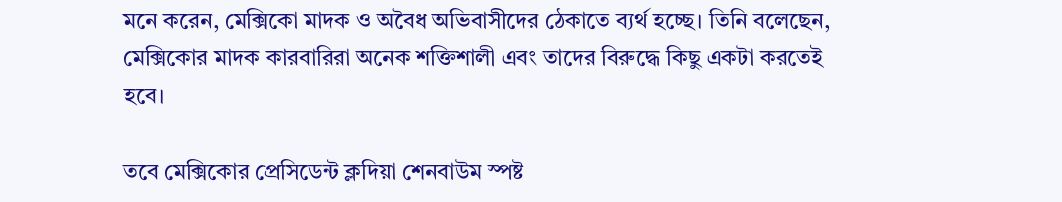মনে করেন, মেক্সিকো মাদক ও অবৈধ অভিবাসীদের ঠেকাতে ব্যর্থ হচ্ছে। তিনি বলেছেন, মেক্সিকোর মাদক কারবারিরা অনেক শক্তিশালী এবং তাদের বিরুদ্ধে কিছু একটা করতেই হবে।

তবে মেক্সিকোর প্রেসিডেন্ট ক্লদিয়া শেনবাউম স্পষ্ট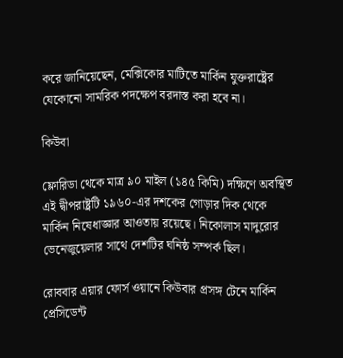করে জানিয়েছেন, মেক্সিকোর মাটিতে মার্কিন যুক্তরাষ্ট্রের যেকোনো সামরিক পদক্ষেপ বরদাস্ত করা হবে না।

কিউবা

ফ্লোরিডা থেকে মাত্র ৯০ মাইল (১৪৫ কিমি) দক্ষিণে অবস্থিত এই দ্বীপরাষ্ট্রটি ১৯৬০-এর দশকের গোড়ার দিক থেকে মার্কিন নিষেধাজ্ঞার আওতায় রয়েছে। নিকোলাস মাদুরোর ভেনেজুয়েলার সাথে দেশটির ঘনিষ্ঠ সম্পর্ক ছিল।

রোববার এয়ার ফোর্স ওয়ানে কিউবার প্রসঙ্গ টেনে মার্কিন প্রেসিডেন্ট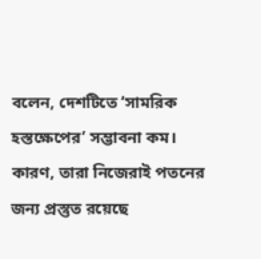বলেন, দেশটিতে ‘সামরিক হস্তক্ষেপের’ সম্ভাবনা কম। কারণ, তারা নিজেরাই পতনের জন্য প্রস্তুত রয়েছে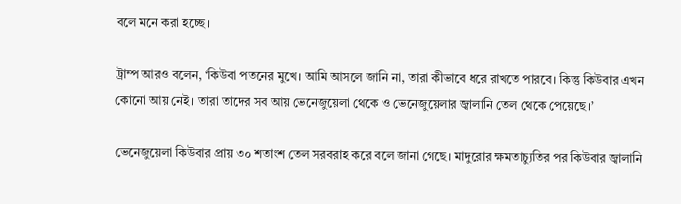বলে মনে করা হচ্ছে।

ট্রাম্প আরও বলেন, ‘কিউবা পতনের মুখে। আমি আসলে জানি না, তারা কীভাবে ধরে রাখতে পারবে। কিন্তু কিউবার এখন কোনো আয় নেই। তারা তাদের সব আয় ভেনেজুয়েলা থেকে ও ভেনেজুয়েলার জ্বালানি তেল থেকে পেয়েছে।’

ভেনেজুয়েলা কিউবার প্রায় ৩০ শতাংশ তেল সরবরাহ করে বলে জানা গেছে। মাদুরোর ক্ষমতাচ্যুতির পর কিউবার জ্বালানি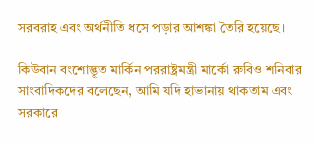সরবরাহ এবং অর্থনীতি ধসে পড়ার আশঙ্কা তৈরি হয়েছে।

কিউবান বংশোদ্ভূত মার্কিন পররাষ্ট্রমন্ত্রী মার্কো রুবিও শনিবার সাংবাদিকদের বলেছেন, আমি যদি হাভানায় থাকতাম এবং সরকারে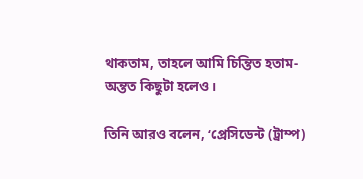থাকতাম, তাহলে আমি চিন্তিত হতাম- অন্তত কিছুটা হলেও।

তিনি আরও বলেন, ‘প্রেসিডেন্ট (ট্রাম্প)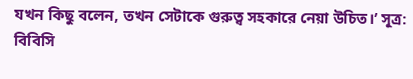যখন কিছু বলেন, তখন সেটাকে গুরুত্ব সহকারে নেয়া উচিত।’ সূত্র: বিবিসি